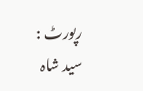رپورٹ : سید شاہ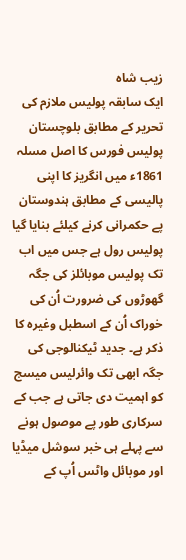زیب شاہ
ایک سابقہ پولیس ملازم کی تحریر کے مطابق بلوچستان پولیس فورس کا اصل مسلہ 1861ء میں انگریز کا اپنی پالیسی کے مطابق ہندوستان پے حکمرانی کرنے کیلئے بنایا گیا پولیس رول ہے جس میں اب تک پولیس موبائلز کی جگہ گھوڑوں کی ضرورت اُن کی خوراک اُن کے اسطبل وغیرہ کا ذکر ہے۔ جدید ٹیکنالوجی کی جگہ ابھی تک وائرلیس میسج کو اہمیت دی جاتی ہے جب کے سرکاری طور پے موصول ہونے سے پہلے ہی خبر سوشل میڈیا اور موبائل واٹس اُپ کے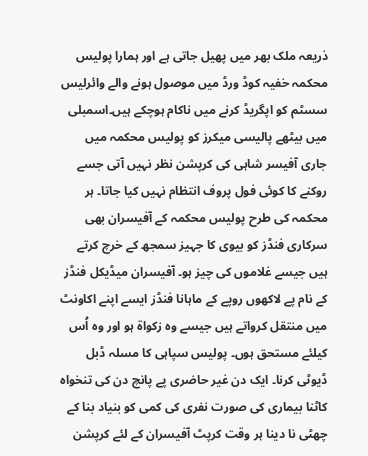ذریعہ ملک بھر میں پھیل جاتی ہے اور ہمارا پولیس محکمہ خفیہ کوڈ ورڈ میں موصول ہونے والے وائرلیس سسٹم کو اپگریڈ کرنے میں ناکام ہوچکے ہیں۔اسمبلی میں بیٹھے پالیسی میکرز کو پولیس محکمہ میں جاری آفیسر شاہی کی کرپشن نظر نہیں آتی جسے روکنے کا کوئی فول پروف انتظام نہیں کیا جاتا۔ ہر محکمہ کی طرح پولیس محکمہ کے آفیسران بھی سرکاری فنڈز کو بیوی کا جہیز سمجھ کے خرچ کرتے ہیں جیسے غلاموں کی چیز ہو۔ آفیسران میڈیکل فنڈز کے نام پے لاکھوں روپے کے ماہانا فنڈز ایسے اپنے اکاونٹ میں منتقل کرواتے ہیں جیسے وہ زکواة ہو اور وہ اُس کیلئے مستحق ہوں۔ پولیس سپاہی کا مسلہ ڈبل ڈیوٹی کرنا۔ ایک دن غیر حاضری پے پانچ دن کی تنخواہ کاٹنا بیماری کی صورت نفری کی کمی کو بنیاد بنا کے چھٹی نا دینا ہر وقت کرپٹ آفیسران کے لئے کرپشن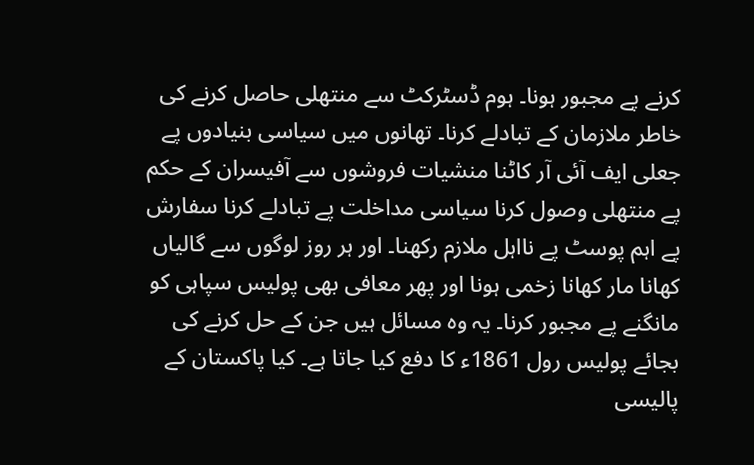کرنے پے مجبور ہونا۔ ہوم ڈسٹرکٹ سے منتھلی حاصل کرنے کی خاطر ملازمان کے تبادلے کرنا۔ تھانوں میں سیاسی بنیادوں پے جعلی ایف آئی آر کاٹنا منشیات فروشوں سے آفیسران کے حکم پے منتھلی وصول کرنا سیاسی مداخلت پے تبادلے کرنا سفارش پے اہم پوسٹ پے نااہل ملازم رکھنا۔ اور ہر روز لوگوں سے گالیاں کھانا مار کھانا زخمی ہونا اور پھر معافی بھی پولیس سپاہی کو مانگنے پے مجبور کرنا۔ یہ وہ مسائل ہیں جن کے حل کرنے کی بجائے پولیس رول 1861ء کا دفع کیا جاتا ہے۔ کیا پاکستان کے پالیسی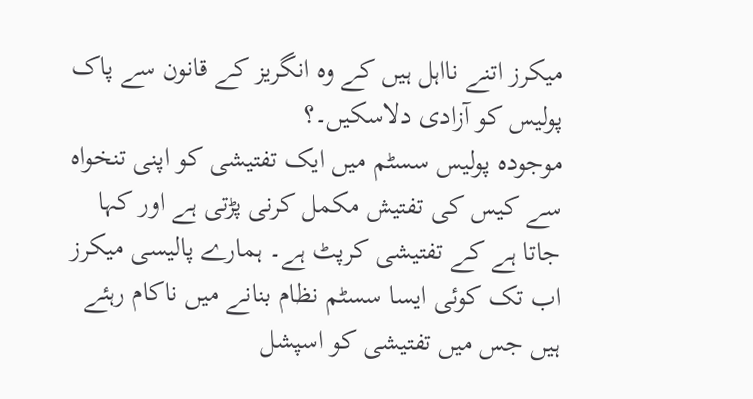میکرز اتنے نااہل ہیں کے وہ انگریز کے قانون سے پاک پولیس کو آزادی دلاسکیں۔؟
موجودہ پولیس سسٹم میں ایک تفتیشی کو اپنی تنخواہ سے کیس کی تفتیش مکمل کرنی پڑتی ہے اور کہا جاتا ہے کے تفتیشی کرپٹ ہے۔ ہمارے پالیسی میکرز اب تک کوئی ایسا سسٹم نظام بنانے میں ناکام رہئے ہیں جس میں تفتیشی کو اسپشل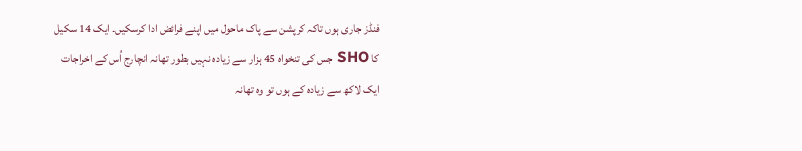فنڈز جاری ہوں تاکہ کرپشن سے پاک ماحول میں اپنے فرائض ادا کرسکیں۔ ایک 14 سکیل کا SHO جس کی تنخواہ 45 ہزار سے زیادہ نہیں بطور تھانہ انچارج اُس کے اخراجات ایک لاکھ سے زیادہ کے ہوں تو وہ تھانہ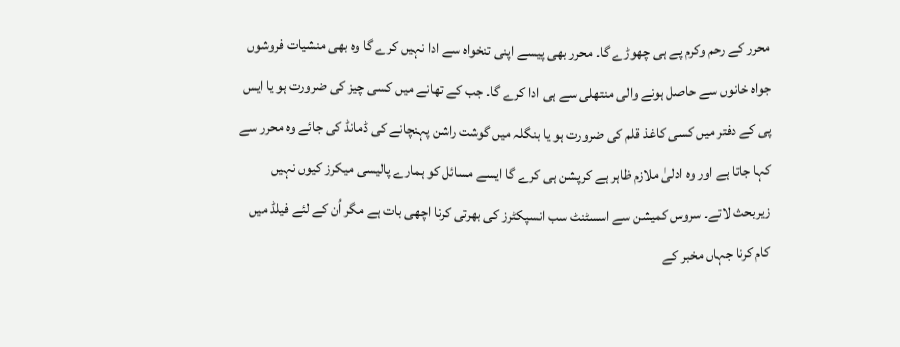محرر کے رحم وکرم پے ہی چھوڑے گا۔ محرر بھی پیسے اپنی تنخواہ سے ادا نہیں کرے گا وہ بھی منشیات فروشوں جواہ خانوں سے حاصل ہونے والی منتھلی سے ہی ادا کرے گا۔ جب کے تھانے میں کسی چیز کی ضرورت ہو یا ایس پی کے دفتر میں کسی کاغذ قلم کی ضرورت ہو یا بنگلہ میں گوشت راشن پہنچانے کی ڈمانڈ کی جائے وہ محرر سے کہا جاتا ہے اور وہ ادلیٰ ملازم ظاہر ہے کرپشن ہی کرے گا ایسے مسائل کو ہمارے پالیسی میکرز کیوں نہیں زیربحث لاتے۔ سروس کمیشن سے اسسٹنٹ سب انسپکٹرز کی بھرتی کرنا اچھی بات ہے مگر اُن کے لئے فیلڈ میں کام کرنا جہاں مخبر کے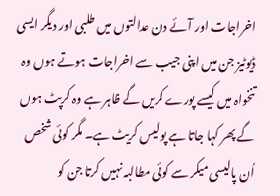اخراجات اور آئے دن عدالتوں میں طلبی اور دیگر ایسی ڈیوٹیز جن میں اپنی جیب سے اخراجات ہوتے ہوں وہ تنخواہ میں کیسے پورے کریں گے ظاہر ہے وہ کرپٹ ہوں گے پھر کہا جاتا ہے پولیس کریٹ ہے۔ مگر کوئی شخص اُن پالیسی میکر سے کوئی مطالبہ نہیں کرتا جن کو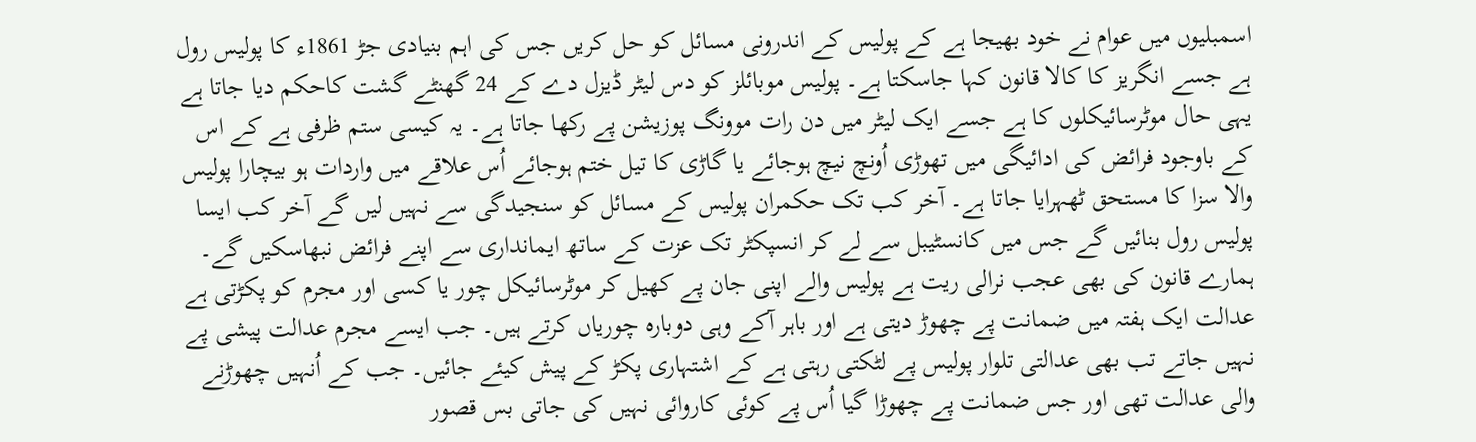اسمبلیوں میں عوام نے خود بھیجا ہے کے پولیس کے اندرونی مسائل کو حل کریں جس کی اہم بنیادی جڑ 1861ء کا پولیس رول ہے جسے انگریز کا کالا قانون کہا جاسکتا ہے۔ پولیس موبائلز کو دس لیٹر ڈیزل دے کے 24 گھنٹے گشت کاحکم دیا جاتا ہے یہی حال موٹرسائیکلوں کا ہے جسے ایک لیٹر میں دن رات موونگ پوزیشن پے رکھا جاتا ہے۔ یہ کیسی ستم ظرفی ہے کے اس کے باوجود فرائض کی ادائیگی میں تھوڑی اُونچ نیچ ہوجائے یا گاڑی کا تیل ختم ہوجائے اُس علاقے میں واردات ہو بیچارا پولیس والا سزا کا مستحق ٹھہرایا جاتا ہے۔ آخر کب تک حکمران پولیس کے مسائل کو سنجیدگی سے نہیں لیں گے آخر کب ایسا پولیس رول بنائیں گے جس میں کانسٹیبل سے لے کر انسپکٹر تک عزت کے ساتھ ایمانداری سے اپنے فرائض نبھاسکیں گے۔
ہمارے قانون کی بھی عجب نرالی ریت ہے پولیس والے اپنی جان پے کھیل کر موٹرسائیکل چور یا کسی اور مجرم کو پکڑتی ہے عدالت ایک ہفتہ میں ضمانت پے چھوڑ دیتی ہے اور باہر آکے وہی دوبارہ چوریاں کرتے ہیں۔ جب ایسے مجرم عدالت پیشی پے نہیں جاتے تب بھی عدالتی تلوار پولیس پے لٹکتی رہتی ہے کے اشتہاری پکڑ کے پیش کیئے جائیں۔ جب کے اُنہیں چھوڑنے والی عدالت تھی اور جس ضمانت پے چھوڑا گیا اُس پے کوئی کاروائی نہیں کی جاتی بس قصور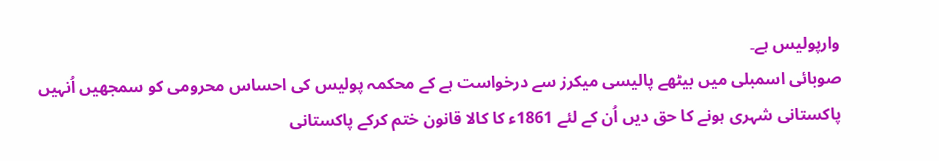وارپولیس ہے۔
صوبائی اسمبلی میں بیٹھے پالیسی میکرز سے درخواست ہے کے محکمہ پولیس کی احساس محرومی کو سمجھیں اُنہیں پاکستانی شہری ہونے کا حق دیں اُن کے لئے 1861ء کا کالا قانون ختم کرکے پاکستانی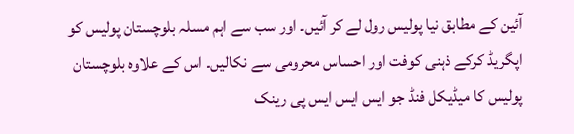آئین کے مطابق نیا پولیس رول لے کر آئیں۔ اور سب سے اہم مسلہ بلوچستان پولیس کو اپگریڈ کرکے ذہنی کوفت اور احساس محرومی سے نکالیں۔ اس کے علاوہ بلوچستان پولیس کا میڈیکل فنڈ جو ایس ایس ایس پی رینک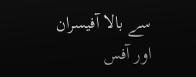سے بالا آفیسران اور آفس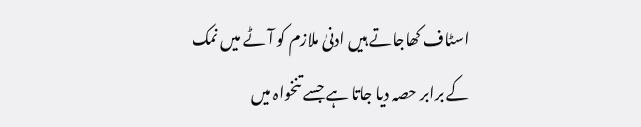اسٹاف کھاجاتے ہیں ادنیٰ ملازم کو آٹے میں نمک کے برابر حصہ دیا جاتا ہے جسے تنخواہ میں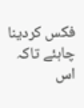فکس کردینا چاہئے تاکہ اس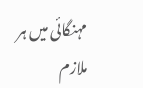مہنگائی میں ہر ملازم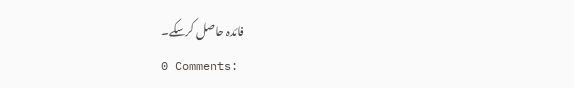فائدہ حاصل کرسکے۔
0 Comments: